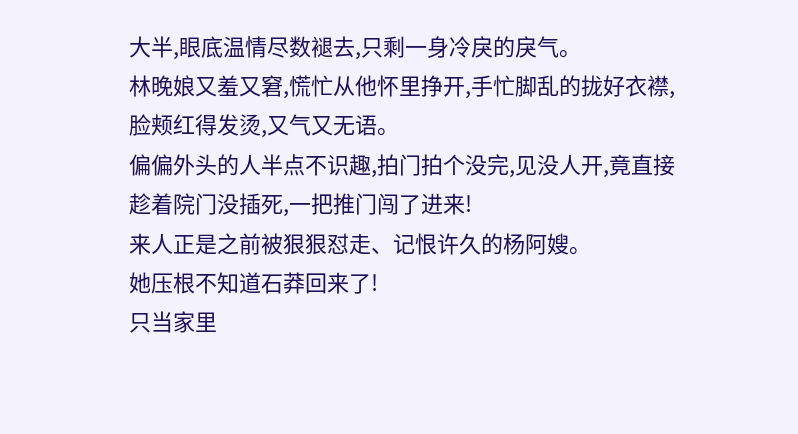大半,眼底温情尽数褪去,只剩一身冷戾的戾气。
林晚娘又羞又窘,慌忙从他怀里挣开,手忙脚乱的拢好衣襟,脸颊红得发烫,又气又无语。
偏偏外头的人半点不识趣,拍门拍个没完,见没人开,竟直接趁着院门没插死,一把推门闯了进来!
来人正是之前被狠狠怼走、记恨许久的杨阿嫂。
她压根不知道石莽回来了!
只当家里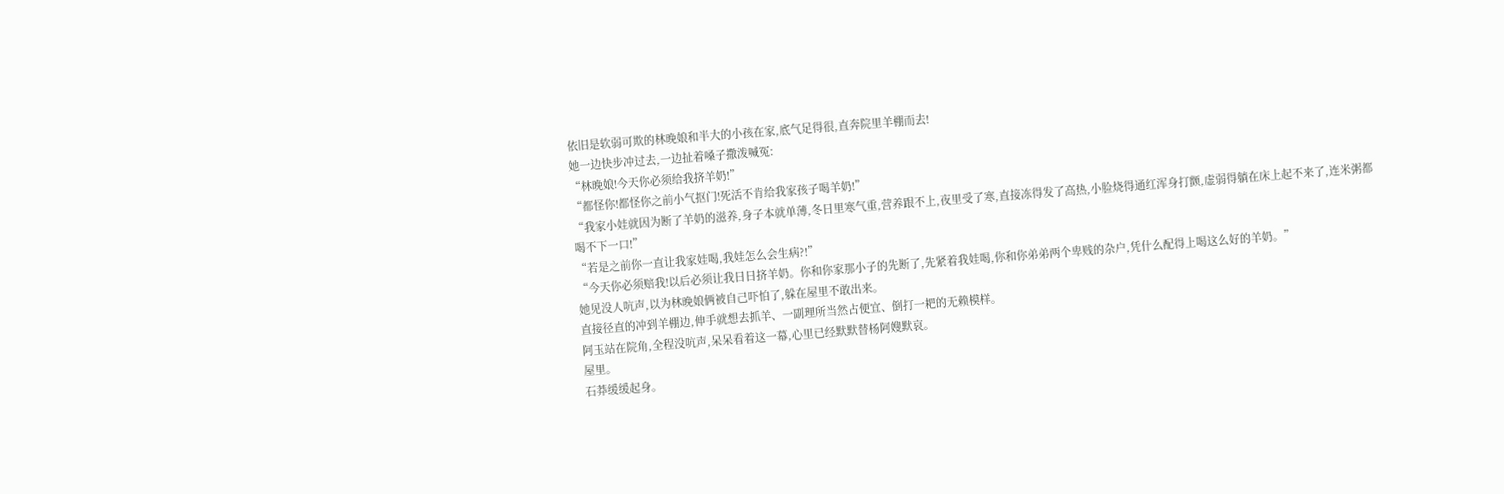依旧是软弱可欺的林晚娘和半大的小孩在家,底气足得很,直奔院里羊棚而去!
她一边快步冲过去,一边扯着嗓子撒泼喊冤:
“林晚娘!今天你必须给我挤羊奶!”
“都怪你!都怪你之前小气抠门!死活不肯给我家孩子喝羊奶!”
“我家小娃就因为断了羊奶的滋养,身子本就单薄,冬日里寒气重,营养跟不上,夜里受了寒,直接冻得发了高热,小脸烧得通红浑身打颤,虚弱得躺在床上起不来了,连米粥都喝不下一口!”
“若是之前你一直让我家娃喝,我娃怎么会生病?!”
“今天你必须赔我!以后必须让我日日挤羊奶。你和你家那小子的先断了,先紧着我娃喝,你和你弟弟两个卑贱的杂户,凭什么配得上喝这么好的羊奶。”
她见没人吭声,以为林晚娘俩被自己吓怕了,躲在屋里不敢出来。
直接径直的冲到羊棚边,伸手就想去抓羊、一副理所当然占便宜、倒打一耙的无赖模样。
阿玉站在院角,全程没吭声,呆呆看着这一幕,心里已经默默替杨阿嫂默哀。
屋里。
石莽缓缓起身。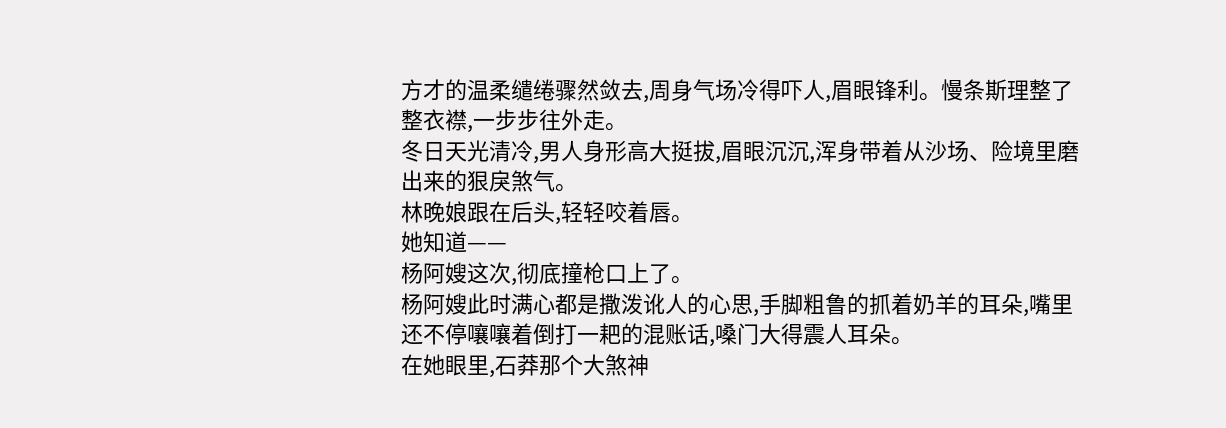方才的温柔缱绻骤然敛去,周身气场冷得吓人,眉眼锋利。慢条斯理整了整衣襟,一步步往外走。
冬日天光清冷,男人身形高大挺拔,眉眼沉沉,浑身带着从沙场、险境里磨出来的狠戾煞气。
林晚娘跟在后头,轻轻咬着唇。
她知道——
杨阿嫂这次,彻底撞枪口上了。
杨阿嫂此时满心都是撒泼讹人的心思,手脚粗鲁的抓着奶羊的耳朵,嘴里还不停嚷嚷着倒打一耙的混账话,嗓门大得震人耳朵。
在她眼里,石莽那个大煞神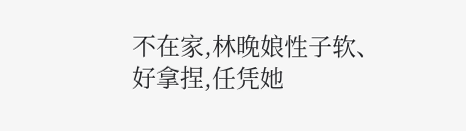不在家,林晚娘性子软、好拿捏,任凭她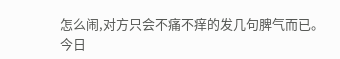怎么闹,对方只会不痛不痒的发几句脾气而已。
今日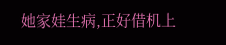她家娃生病,正好借机上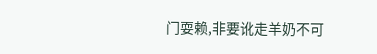门耍赖,非要讹走羊奶不可